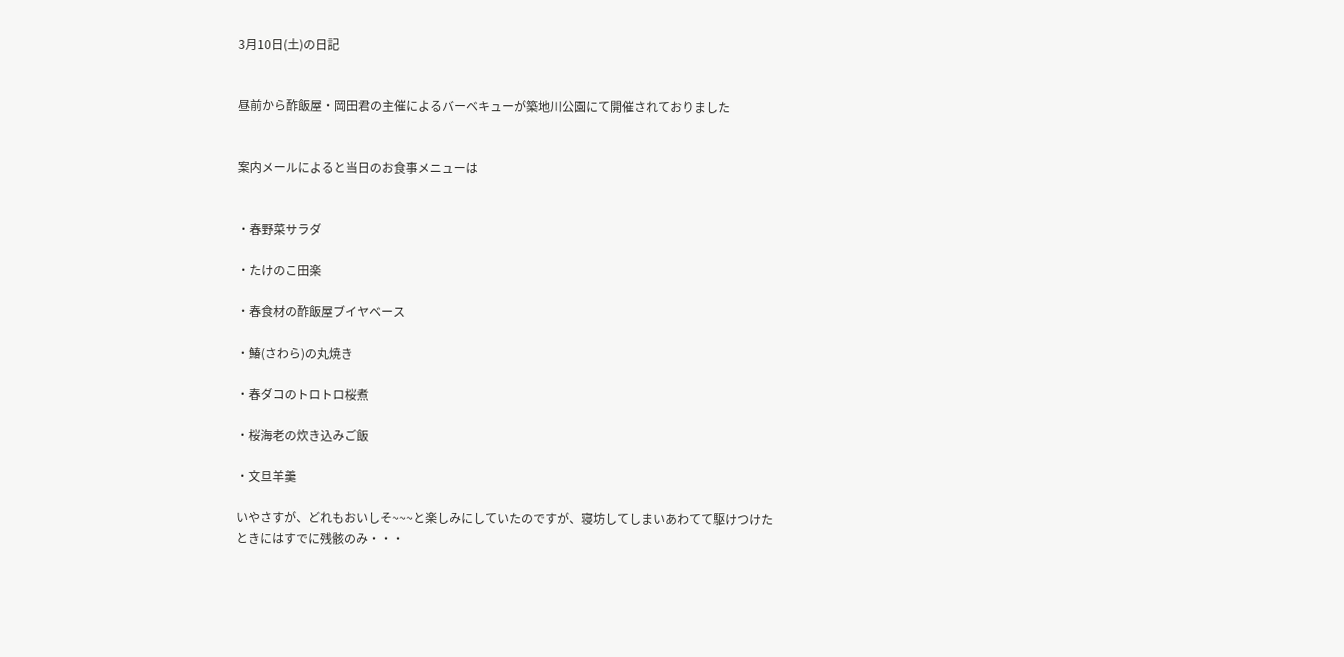3月10日(土)の日記


昼前から酢飯屋・岡田君の主催によるバーベキューが築地川公園にて開催されておりました


案内メールによると当日のお食事メニューは


・春野菜サラダ

・たけのこ田楽

・春食材の酢飯屋ブイヤベース

・鰆(さわら)の丸焼き

・春ダコのトロトロ桜煮

・桜海老の炊き込みご飯

・文旦羊羹

いやさすが、どれもおいしそ~~~と楽しみにしていたのですが、寝坊してしまいあわてて駆けつけたときにはすでに残骸のみ・・・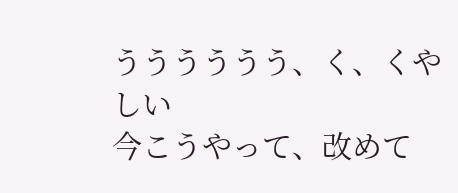うううううう、く、くやしい
今こうやって、改めて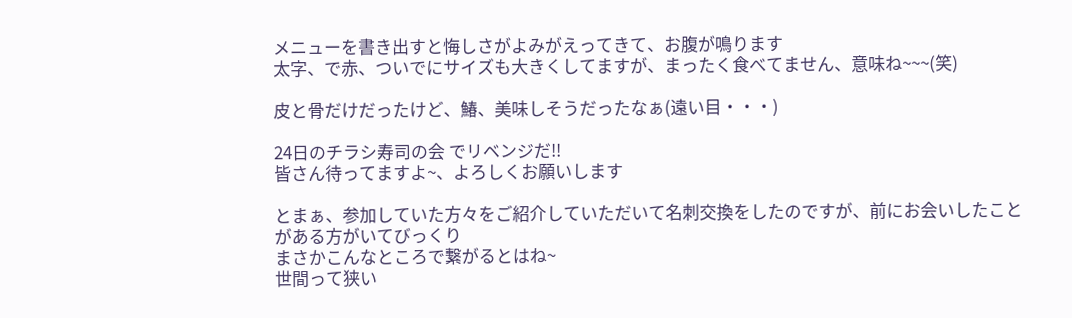メニューを書き出すと悔しさがよみがえってきて、お腹が鳴ります
太字、で赤、ついでにサイズも大きくしてますが、まったく食べてません、意味ね~~~(笑)

皮と骨だけだったけど、鰆、美味しそうだったなぁ(遠い目・・・)

24日のチラシ寿司の会 でリベンジだ!!
皆さん待ってますよ~、よろしくお願いします

とまぁ、参加していた方々をご紹介していただいて名刺交換をしたのですが、前にお会いしたことがある方がいてびっくり
まさかこんなところで繋がるとはね~
世間って狭い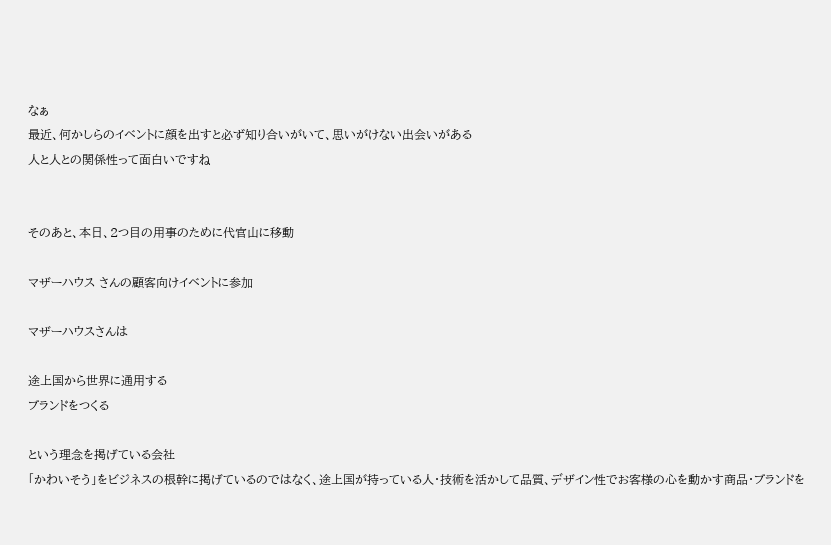なぁ
最近、何かしらのイベントに顔を出すと必ず知り合いがいて、思いがけない出会いがある
人と人との関係性って面白いですね


そのあと、本日、2つ目の用事のために代官山に移動

マザーハウス さんの顧客向けイベントに参加

マザーハウスさんは

途上国から世界に通用する
ブランドをつくる

という理念を掲げている会社
「かわいそう」をビジネスの根幹に掲げているのではなく、途上国が持っている人・技術を活かして品質、デザイン性でお客様の心を動かす商品・ブランドを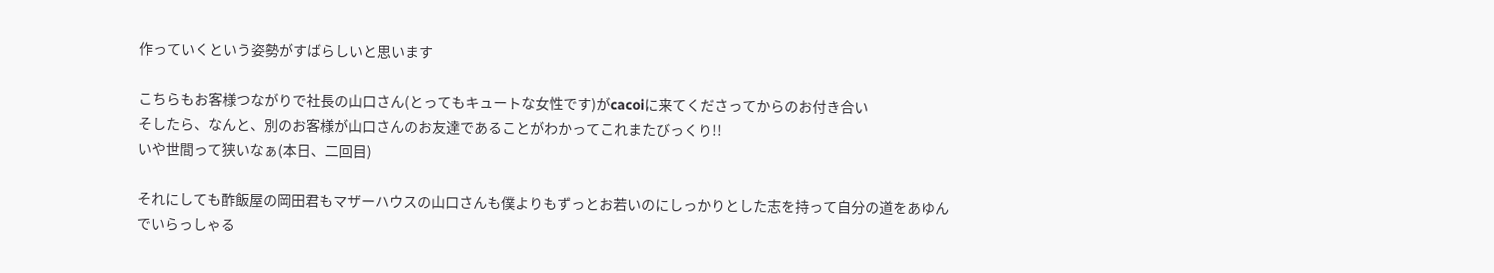作っていくという姿勢がすばらしいと思います

こちらもお客様つながりで社長の山口さん(とってもキュートな女性です)がcacoiに来てくださってからのお付き合い
そしたら、なんと、別のお客様が山口さんのお友達であることがわかってこれまたびっくり!!
いや世間って狭いなぁ(本日、二回目)

それにしても酢飯屋の岡田君もマザーハウスの山口さんも僕よりもずっとお若いのにしっかりとした志を持って自分の道をあゆんでいらっしゃる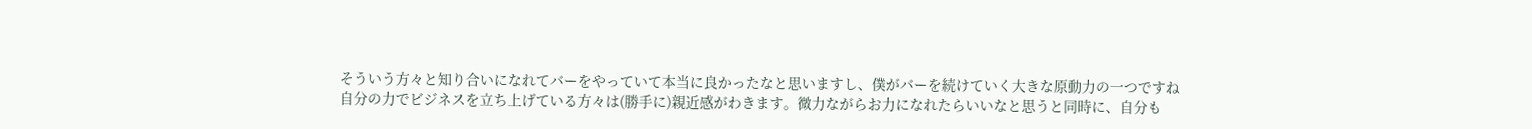そういう方々と知り合いになれてバーをやっていて本当に良かったなと思いますし、僕がバーを続けていく大きな原動力の一つですね
自分の力でビジネスを立ち上げている方々は(勝手に)親近感がわきます。微力ながらお力になれたらいいなと思うと同時に、自分も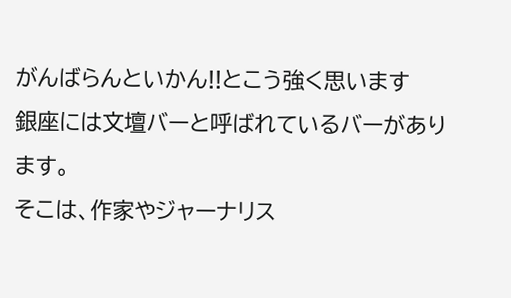がんばらんといかん!!とこう強く思います
銀座には文壇バーと呼ばれているバーがあります。
そこは、作家やジャーナリス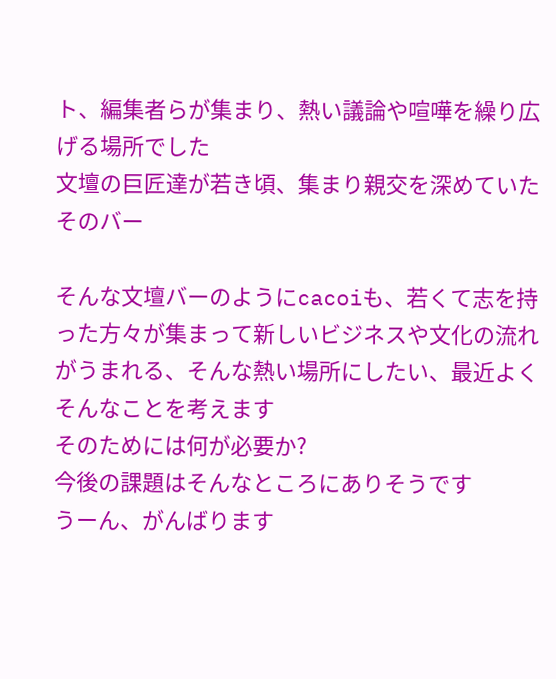ト、編集者らが集まり、熱い議論や喧嘩を繰り広げる場所でした
文壇の巨匠達が若き頃、集まり親交を深めていたそのバー

そんな文壇バーのようにcacoiも、若くて志を持った方々が集まって新しいビジネスや文化の流れがうまれる、そんな熱い場所にしたい、最近よくそんなことを考えます
そのためには何が必要か?
今後の課題はそんなところにありそうです
うーん、がんばります